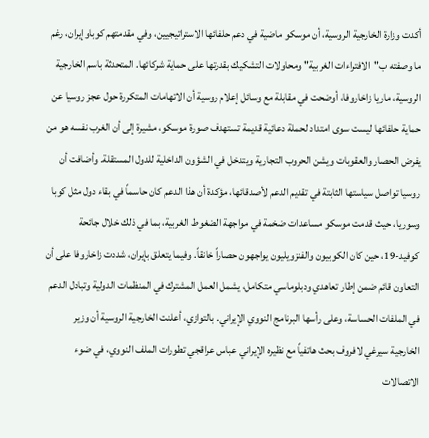أكدت وزارة الخارجية الروسية، أن موسكو ماضية في دعم حلفائها الاستراتيجيين، وفي مقدمتهم كوباوإيران، رغم ما وصفته ب"الافتراءات الغربية" ومحاولات التشكيك بقدرتها على حماية شركائها. المتحدثة باسم الخارجية الروسية، ماريا زاخاروفا، أوضحت في مقابلة مع وسائل إعلام روسية أن الاتهامات المتكررة حول عجز روسيا عن حماية حلفائها ليست سوى امتداد لحملة دعائية قديمة تستهدف صورة موسكو، مشيرة إلى أن الغرب نفسه هو من يفرض الحصار والعقوبات ويشن الحروب التجارية ويتدخل في الشؤون الداخلية للدول المستقلة. وأضافت أن روسيا تواصل سياستها الثابتة في تقديم الدعم لأصدقائها، مؤكدة أن هذا الدعم كان حاسماً في بقاء دول مثل كوبا وسوريا، حيث قدمت موسكو مساعدات ضخمة في مواجهة الضغوط الغربية، بما في ذلك خلال جائحة كوفيد-19، حين كان الكوبيون والفنزويليون يواجهون حصاراً خانقاً. وفيما يتعلق بإيران، شددت زاخاروفا على أن التعاون قائم ضمن إطار تعاهدي ودبلوماسي متكامل، يشمل العمل المشترك في المنظمات الدولية وتبادل الدعم في الملفات الحساسة، وعلى رأسها البرنامج النووي الإيراني. بالتوازي، أعلنت الخارجية الروسية أن وزير الخارجية سيرغي لافروف بحث هاتفياً مع نظيره الإيراني عباس عراقجي تطورات الملف النووي، في ضوء الاتصالات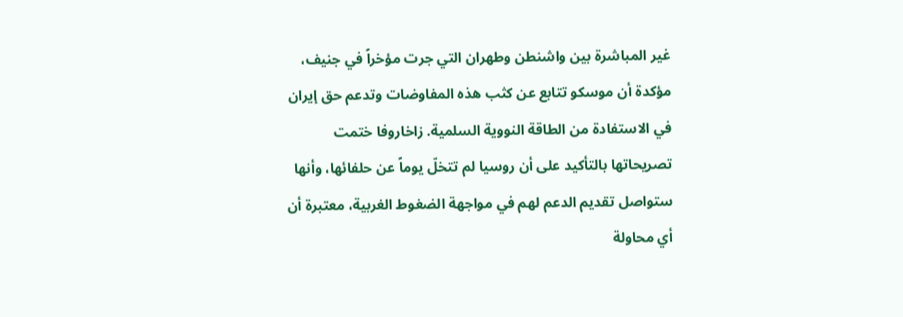غير المباشرة بين واشنطن وطهران التي جرت مؤخراً في جنيف، مؤكدة أن موسكو تتابع عن كثب هذه المفاوضات وتدعم حق إيران في الاستفادة من الطاقة النووية السلمية. زاخاروفا ختمت تصريحاتها بالتأكيد على أن روسيا لم تتخلّ يوماً عن حلفائها، وأنها ستواصل تقديم الدعم لهم في مواجهة الضغوط الغربية، معتبرة أن أي محاولة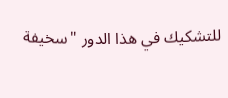للتشكيك في هذا الدور "سخيفة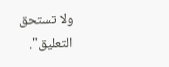ولا تستحق التعليق".